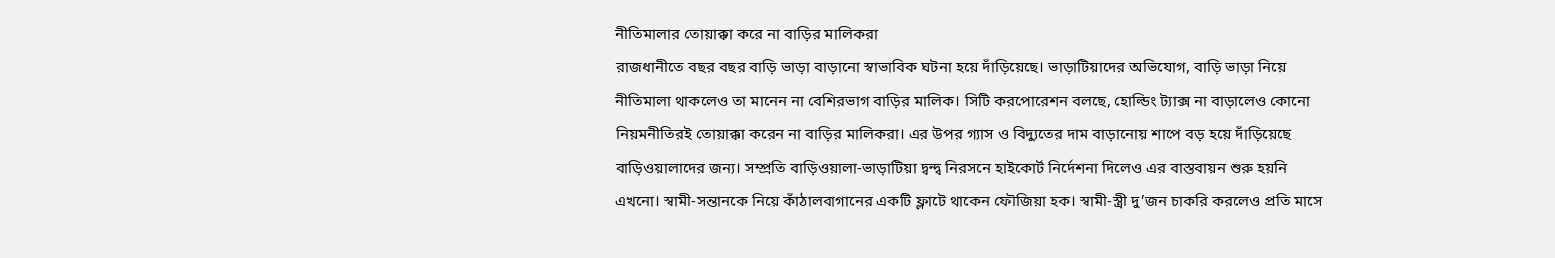নীতিমালার তোয়াক্কা করে না বাড়ির মালিকরা
রাজধানীতে বছর বছর বাড়ি ভাড়া বাড়ানো স্বাভাবিক ঘটনা হয়ে দাঁড়িয়েছে। ভাড়াটিয়াদের অভিযোগ, বাড়ি ভাড়া নিয়ে নীতিমালা থাকলেও তা মানেন না বেশিরভাগ বাড়ির মালিক। সিটি করপোরেশন বলছে, হোল্ডিং ট্যাক্স না বাড়ালেও কোনো নিয়মনীতিরই তোয়াক্কা করেন না বাড়ির মালিকরা। এর উপর গ্যাস ও বিদ্যুতের দাম বাড়ানোয় শাপে বড় হয়ে দাঁড়িয়েছে বাড়িওয়ালাদের জন্য। সম্প্রতি বাড়িওয়ালা-ভাড়াটিয়া দ্বন্দ্ব নিরসনে হাইকোর্ট নির্দেশনা দিলেও এর বাস্তবায়ন শুরু হয়নি এখনো। স্বামী-সন্তানকে নিয়ে কাঁঠালবাগানের একটি ফ্লাটে থাকেন ফৌজিয়া হক। স্বামী-স্ত্রী দু’জন চাকরি করলেও প্রতি মাসে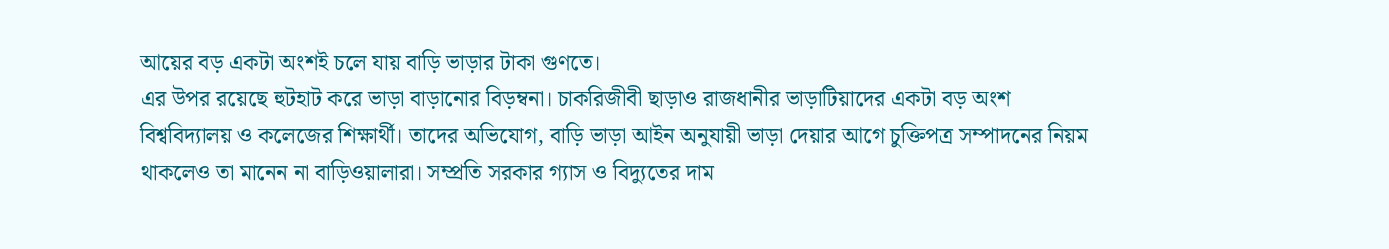আয়ের বড় একটা অংশই চলে যায় বাড়ি ভাড়ার টাকা গুণতে।
এর উপর রয়েছে হুটহাট করে ভাড়া বাড়ানোর বিড়ম্বনা। চাকরিজীবী ছাড়াও রাজধানীর ভাড়াটিয়াদের একটা বড় অংশ বিশ্ববিদ্যালয় ও কলেজের শিক্ষার্থী। তাদের অভিযোগ, বাড়ি ভাড়া আইন অনুযায়ী ভাড়া দেয়ার আগে চুক্তিপত্র সম্পাদনের নিয়ম থাকলেও তা মানেন না বাড়িওয়ালারা। সম্প্রতি সরকার গ্যাস ও বিদ্যুতের দাম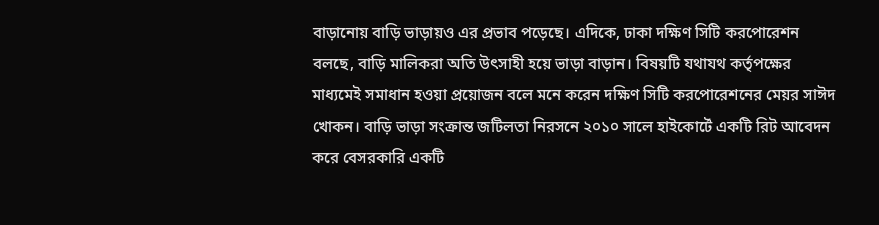বাড়ানোয় বাড়ি ভাড়ায়ও এর প্রভাব পড়েছে। এদিকে, ঢাকা দক্ষিণ সিটি করপোরেশন বলছে, বাড়ি মালিকরা অতি উৎসাহী হয়ে ভাড়া বাড়ান। বিষয়টি যথাযথ কর্তৃপক্ষের মাধ্যমেই সমাধান হওয়া প্রয়োজন বলে মনে করেন দক্ষিণ সিটি করপোরেশনের মেয়র সাঈদ খোকন। বাড়ি ভাড়া সংক্রান্ত জটিলতা নিরসনে ২০১০ সালে হাইকোর্টে একটি রিট আবেদন করে বেসরকারি একটি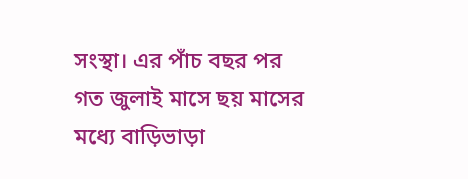সংস্থা। এর পাঁচ বছর পর গত জুলাই মাসে ছয় মাসের মধ্যে বাড়িভাড়া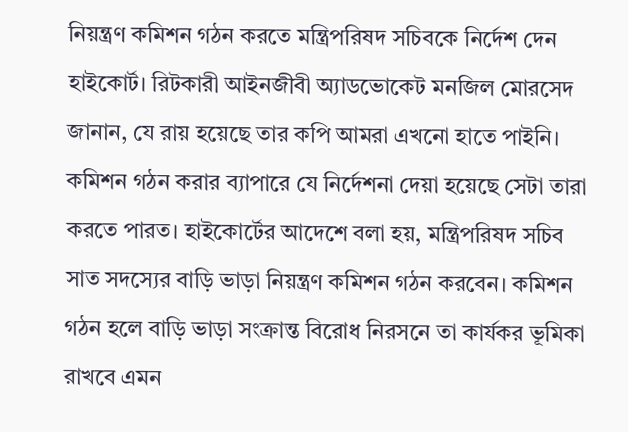নিয়ন্ত্রণ কমিশন গঠন করতে মন্ত্রিপরিষদ সচিবকে নির্দেশ দেন হাইকোর্ট। রিটকারী আইনজীবী অ্যাডভোকেট মনজিল মোরসেদ জানান, যে রায় হয়েছে তার কপি আমরা এখনো হাতে পাইনি। কমিশন গঠন করার ব্যাপারে যে নির্দেশনা দেয়া হয়েছে সেটা তারা করতে পারত। হাইকোর্টের আদেশে বলা হয়, মন্ত্রিপরিষদ সচিব সাত সদস্যের বাড়ি ভাড়া নিয়ন্ত্রণ কমিশন গঠন করবেন। কমিশন গঠন হলে বাড়ি ভাড়া সংক্রান্ত বিরোধ নিরসনে তা কার্যকর ভূমিকা রাখবে এমন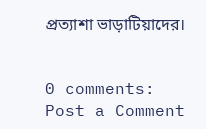প্রত্যাশা ভাড়াটিয়াদের।


0 comments:
Post a Comment